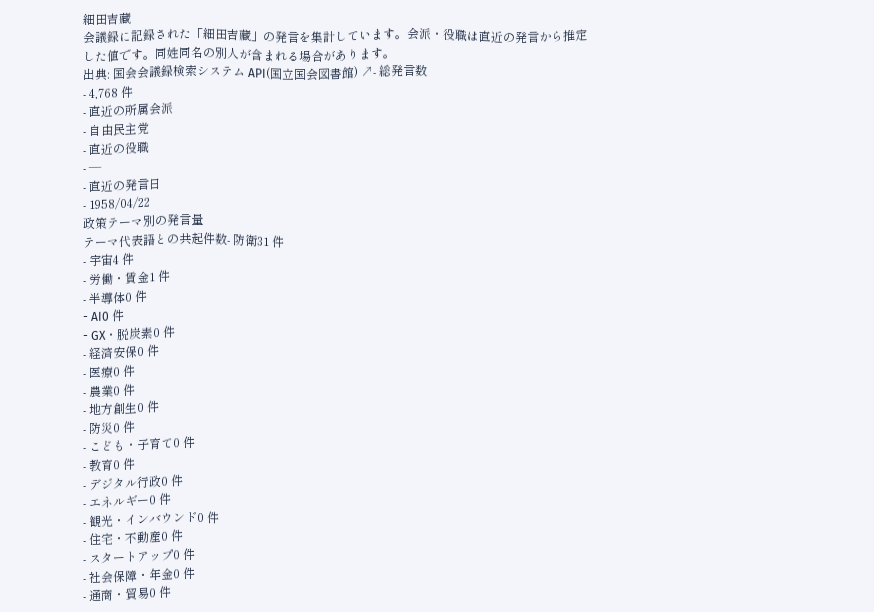細田吉藏
会議録に記録された「細田吉藏」の発言を集計しています。会派・役職は直近の発言から推定した値です。同姓同名の別人が含まれる場合があります。
出典: 国会会議録検索システム API(国立国会図書館) ↗- 総発言数
- 4,768 件
- 直近の所属会派
- 自由民主党
- 直近の役職
- —
- 直近の発言日
- 1958/04/22
政策テーマ別の発言量
テーマ代表語との共起件数- 防衛31 件
- 宇宙4 件
- 労働・賃金1 件
- 半導体0 件
- AI0 件
- GX・脱炭素0 件
- 経済安保0 件
- 医療0 件
- 農業0 件
- 地方創生0 件
- 防災0 件
- こども・子育て0 件
- 教育0 件
- デジタル行政0 件
- エネルギー0 件
- 観光・インバウンド0 件
- 住宅・不動産0 件
- スタートアップ0 件
- 社会保障・年金0 件
- 通商・貿易0 件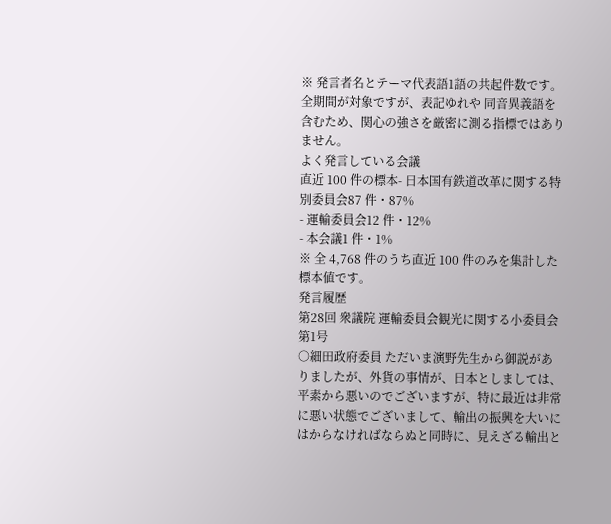※ 発言者名とテーマ代表語1語の共起件数です。全期間が対象ですが、表記ゆれや 同音異義語を含むため、関心の強さを厳密に測る指標ではありません。
よく発言している会議
直近 100 件の標本- 日本国有鉄道改革に関する特別委員会87 件・87%
- 運輸委員会12 件・12%
- 本会議1 件・1%
※ 全 4,768 件のうち直近 100 件のみを集計した標本値です。
発言履歴
第28回 衆議院 運輸委員会観光に関する小委員会 第1号
○細田政府委員 ただいま演野先生から御説がありましたが、外貨の事情が、日本としましては、平素から悪いのでございますが、特に最近は非常に悪い状態でございまして、輸出の振興を大いにはからなければならぬと同時に、見えざる輸出と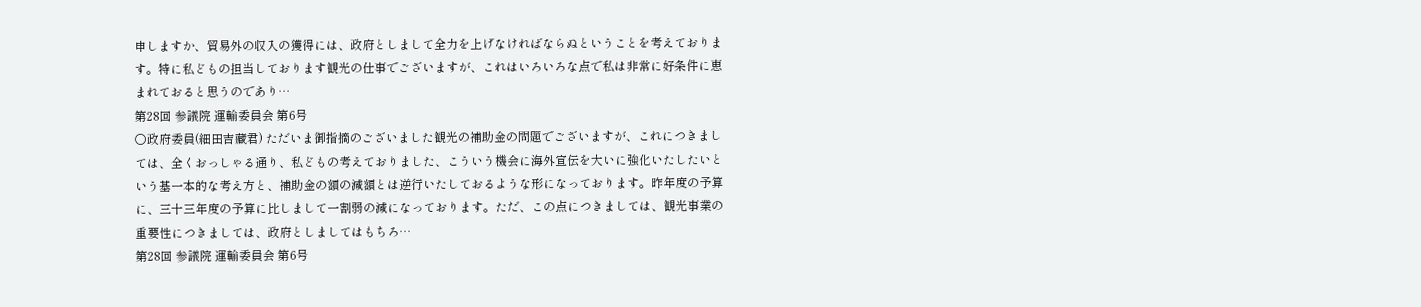申しますか、貿易外の収入の獲得には、政府としまして全力を上げなければならぬということを考えております。特に私どもの担当しております観光の仕事でございますが、これはいろいろな点で私は非常に好条件に恵まれておると思うのであり…
第28回 参議院 運輸委員会 第6号
○政府委員(細田吉藏君) ただいま御指摘のございました観光の補助金の問題でございますが、これにつきましては、全くおっしゃる通り、私どもの考えておりました、こういう機会に海外宣伝を大いに強化いたしたいという基一本的な考え方と、補助金の額の減額とは逆行いたしておるような形になっております。昨年度の予算に、三十三年度の予算に比しまして一割弱の減になっております。ただ、この点につきましては、観光事業の重要性につきましては、政府としましてはもちろ…
第28回 参議院 運輸委員会 第6号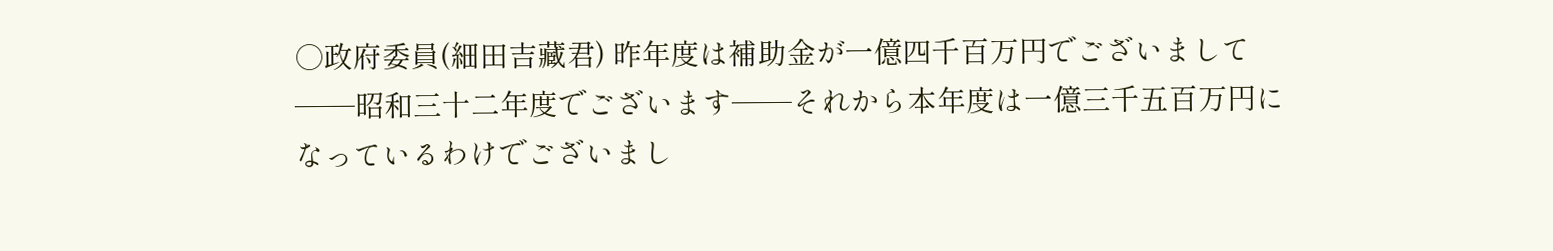○政府委員(細田吉藏君) 昨年度は補助金が一億四千百万円でございまして——昭和三十二年度でございます——それから本年度は一億三千五百万円になっているわけでございまし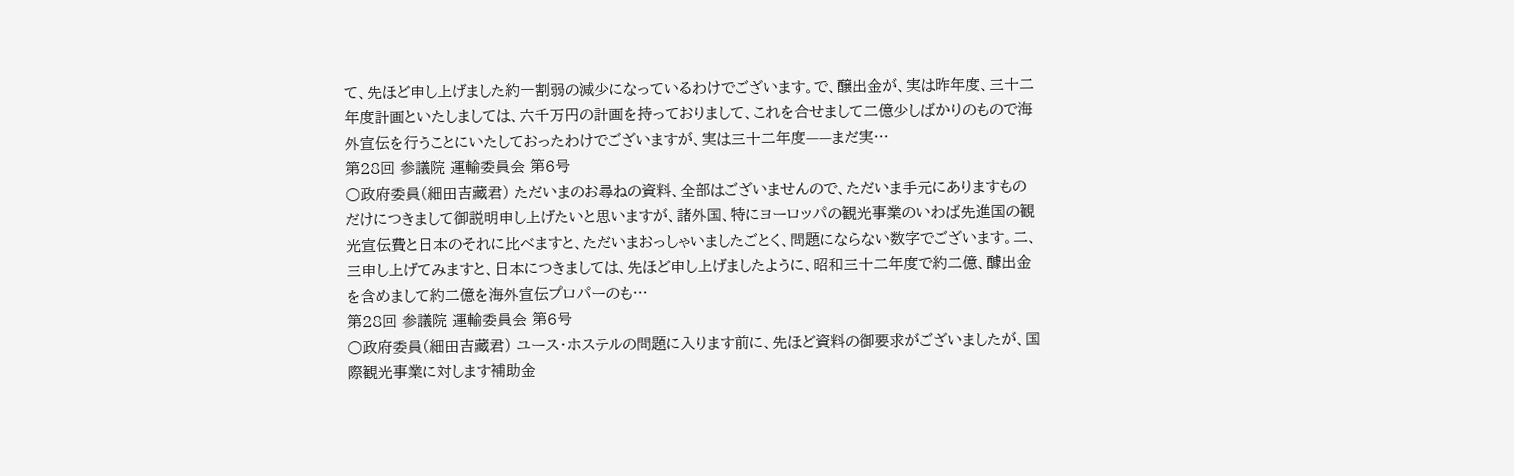て、先ほど申し上げました約一割弱の減少になっているわけでございます。で、醸出金が、実は昨年度、三十二年度計画といたしましては、六千万円の計画を持っておりまして、これを合せまして二億少しばかりのもので海外宣伝を行うことにいたしておったわけでございますが、実は三十二年度——まだ実…
第28回 参議院 運輸委員会 第6号
○政府委員(細田吉藏君) ただいまのお尋ねの資料、全部はございませんので、ただいま手元にありますものだけにつきまして御説明申し上げたいと思いますが、諸外国、特にヨーロッパの観光事業のいわば先進国の観光宣伝費と日本のそれに比べますと、ただいまおっしゃいましたごとく、問題にならない数字でございます。二、三申し上げてみますと、日本につきましては、先ほど申し上げましたように、昭和三十二年度で約二億、醵出金を含めまして約二億を海外宣伝プロパーのも…
第28回 参議院 運輸委員会 第6号
○政府委員(細田吉藏君) ユース・ホステルの問題に入ります前に、先ほど資料の御要求がございましたが、国際観光事業に対します補助金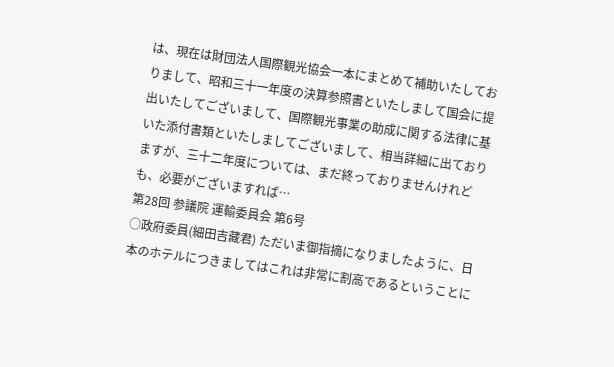は、現在は財団法人国際観光協会一本にまとめて補助いたしておりまして、昭和三十一年度の決算参照書といたしまして国会に提出いたしてございまして、国際観光事業の助成に関する法律に基いた添付書類といたしましてございまして、相当詳細に出ておりますが、三十二年度については、まだ終っておりませんけれども、必要がございますれば…
第28回 参議院 運輸委員会 第6号
○政府委員(細田吉藏君) ただいま御指摘になりましたように、日本のホテルにつきましてはこれは非常に割高であるということに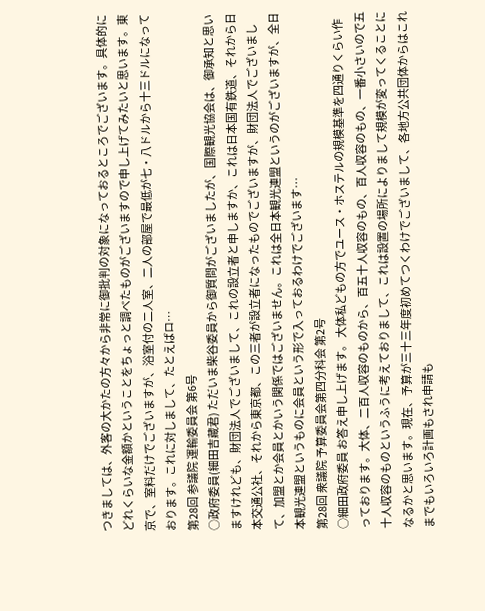つきましては、外客の大かたの方々から非常に御批判の対象になっておるところでございます。具体的にどれくらいな金額かということをちょっと調べたものがございますので申し上げてみたいと思います。東京で、室料だけでございますが、浴室付の二人室、二人の部屋で最低が七・八ドルから十三ドルになっております。これに対しまして、たとえばロ…
第28回 参議院 運輸委員会 第6号
○政府委員(細田吉藏君) ただいま柴谷委員から御質問がございましたが、国際観光協会は、御承知と思いますけれども、財団法人でございまして、これの設立者と申しますか、これは日本国有鉄道、それから日本交通公社、それから東京都、この三者が設立者になったものでございますが、財団法人でございまして、加盟とか会員とかいう関係ではございません。これは全日本観光連盟というのがございますが、全日本観光連盟というものに会員という形で入っておるわけでございます…
第28回 衆議院 予算委員会第四分科会 第2号
○細田政府委員 お答え申し上げます。 大体私どもの方でユース・ホステルの規模基準を四通りくらい作っております。大体、二百人収容のものから、百五十人収容のもの、百人収容のもの、一番小さいので五十人収容のものというふうに考えておりまして、これは設置の場所によりまして規模が変ってくることになるかと思います。現在、予算が三十三年度初めてつくわけでございまして、各地方公共団体からはこれまでもいろいろ計画もされ申請も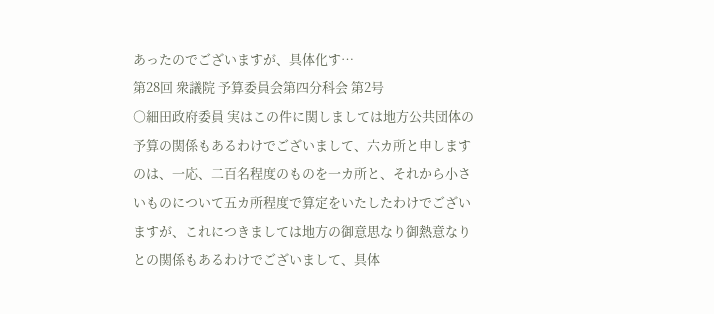あったのでございますが、具体化す…
第28回 衆議院 予算委員会第四分科会 第2号
○細田政府委員 実はこの件に関しましては地方公共団体の予算の関係もあるわけでございまして、六カ所と申しますのは、一応、二百名程度のものを一カ所と、それから小さいものについて五カ所程度で算定をいたしたわけでございますが、これにつきましては地方の御意思なり御熱意なりとの関係もあるわけでございまして、具体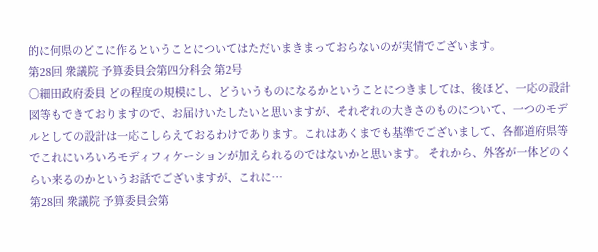的に何県のどこに作るということについてはただいまきまっておらないのが実情でございます。
第28回 衆議院 予算委員会第四分科会 第2号
○細田政府委員 どの程度の規模にし、どういうものになるかということにつきましては、後ほど、一応の設計図等もできておりますので、お届けいたしたいと思いますが、それぞれの大きさのものについて、一つのモデルとしての設計は一応こしらえておるわけであります。これはあくまでも基準でございまして、各都道府県等でこれにいろいろモディフィケーションが加えられるのではないかと思います。 それから、外客が一体どのくらい来るのかというお話でございますが、これに…
第28回 衆議院 予算委員会第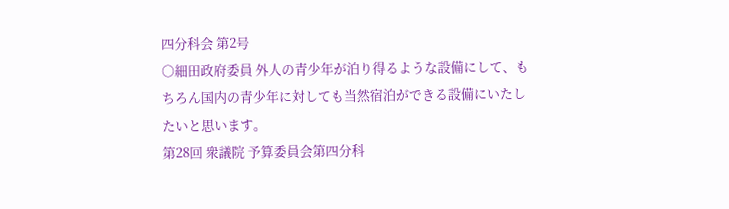四分科会 第2号
○細田政府委員 外人の青少年が泊り得るような設備にして、もちろん国内の青少年に対しても当然宿泊ができる設備にいたしたいと思います。
第28回 衆議院 予算委員会第四分科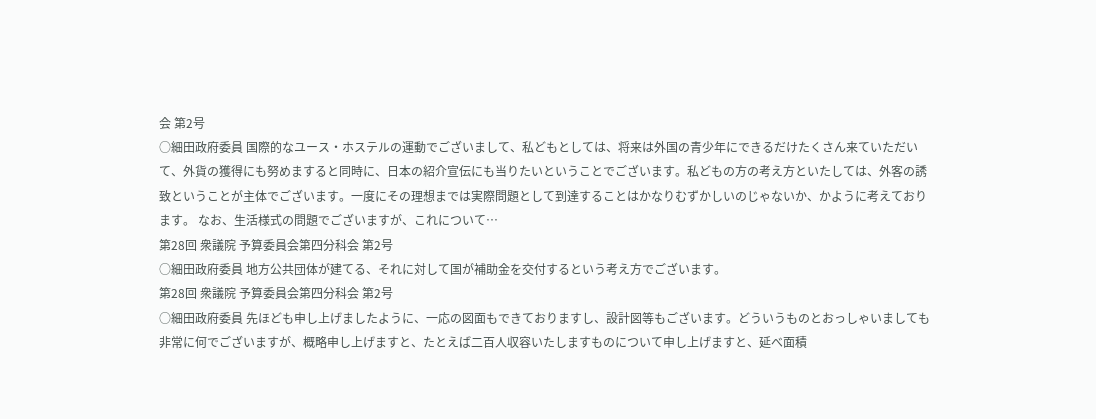会 第2号
○細田政府委員 国際的なユース・ホステルの運動でございまして、私どもとしては、将来は外国の青少年にできるだけたくさん来ていただいて、外貨の獲得にも努めますると同時に、日本の紹介宣伝にも当りたいということでございます。私どもの方の考え方といたしては、外客の誘致ということが主体でございます。一度にその理想までは実際問題として到達することはかなりむずかしいのじゃないか、かように考えております。 なお、生活様式の問題でございますが、これについて…
第28回 衆議院 予算委員会第四分科会 第2号
○細田政府委員 地方公共団体が建てる、それに対して国が補助金を交付するという考え方でございます。
第28回 衆議院 予算委員会第四分科会 第2号
○細田政府委員 先ほども申し上げましたように、一応の図面もできておりますし、設計図等もございます。どういうものとおっしゃいましても非常に何でございますが、概略申し上げますと、たとえば二百人収容いたしますものについて申し上げますと、延べ面積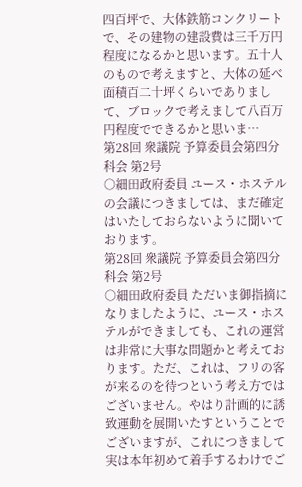四百坪で、大体鉄筋コンクリートで、その建物の建設費は三千万円程度になるかと思います。五十人のもので考えますと、大体の延べ面積百二十坪くらいでありまして、ブロックで考えまして八百万円程度でできるかと思いま…
第28回 衆議院 予算委員会第四分科会 第2号
○細田政府委員 ユース・ホステルの会議につきましては、まだ確定はいたしておらないように聞いております。
第28回 衆議院 予算委員会第四分科会 第2号
○細田政府委員 ただいま御指摘になりましたように、ユース・ホステルができましても、これの運営は非常に大事な問題かと考えております。ただ、これは、フリの客が来るのを待つという考え方ではございません。やはり計画的に誘致運動を展開いたすということでございますが、これにつきまして実は本年初めて着手するわけでご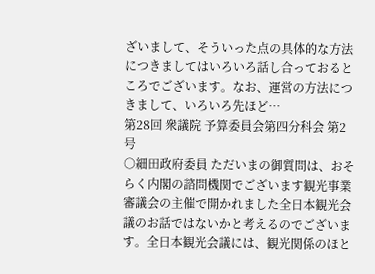ざいまして、そういった点の具体的な方法につきましてはいろいろ話し合っておるところでございます。なお、運営の方法につきまして、いろいろ先ほど…
第28回 衆議院 予算委員会第四分科会 第2号
○細田政府委員 ただいまの御質問は、おそらく内閣の諮問機関でございます観光事業審議会の主催で開かれました全日本観光会議のお話ではないかと考えるのでございます。全日本観光会議には、観光関係のほと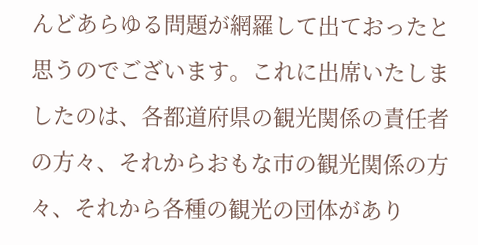んどあらゆる問題が網羅して出ておったと思うのでございます。これに出席いたしましたのは、各都道府県の観光関係の責任者の方々、それからおもな市の観光関係の方々、それから各種の観光の団体があり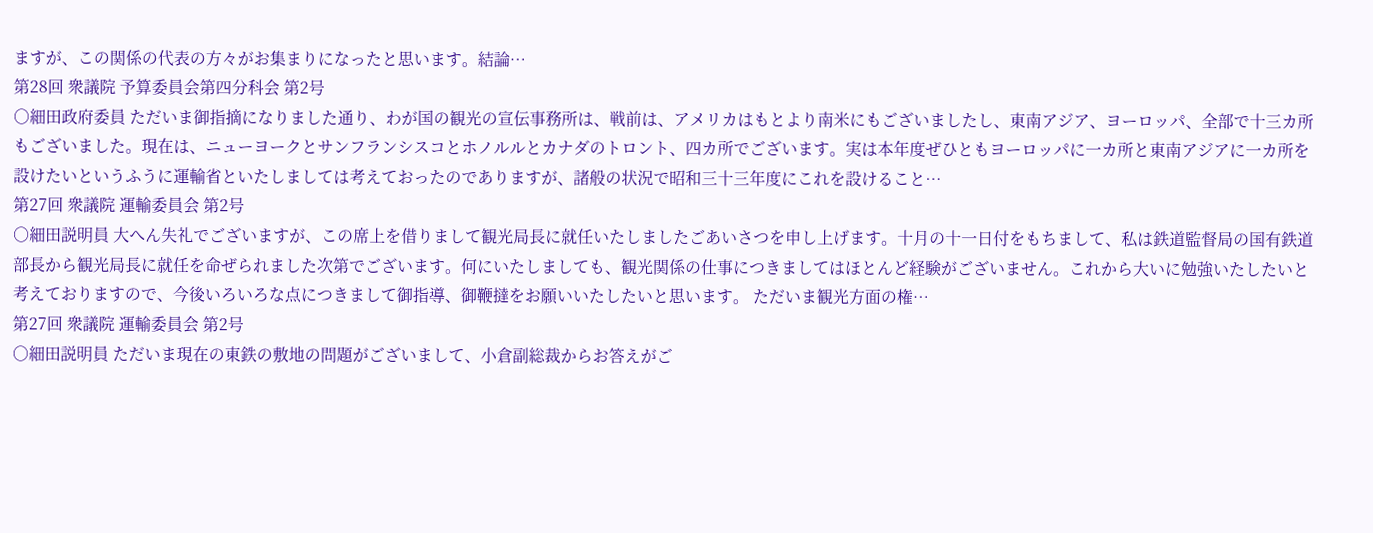ますが、この関係の代表の方々がお集まりになったと思います。結論…
第28回 衆議院 予算委員会第四分科会 第2号
○細田政府委員 ただいま御指摘になりました通り、わが国の観光の宣伝事務所は、戦前は、アメリカはもとより南米にもございましたし、東南アジア、ヨーロッパ、全部で十三カ所もございました。現在は、ニューヨークとサンフランシスコとホノルルとカナダのトロント、四カ所でございます。実は本年度ぜひともヨーロッパに一カ所と東南アジアに一カ所を設けたいというふうに運輸省といたしましては考えておったのでありますが、諸般の状況で昭和三十三年度にこれを設けること…
第27回 衆議院 運輸委員会 第2号
○細田説明員 大へん失礼でございますが、この席上を借りまして観光局長に就任いたしましたごあいさつを申し上げます。十月の十一日付をもちまして、私は鉄道監督局の国有鉄道部長から観光局長に就任を命ぜられました次第でございます。何にいたしましても、観光関係の仕事につきましてはほとんど経験がございません。これから大いに勉強いたしたいと考えておりますので、今後いろいろな点につきまして御指導、御鞭撻をお願いいたしたいと思います。 ただいま観光方面の権…
第27回 衆議院 運輸委員会 第2号
○細田説明員 ただいま現在の東鉄の敷地の問題がございまして、小倉副総裁からお答えがご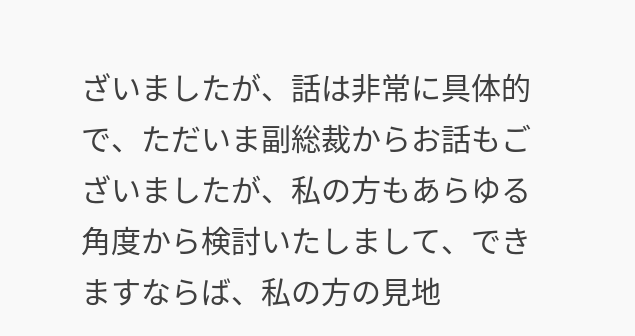ざいましたが、話は非常に具体的で、ただいま副総裁からお話もございましたが、私の方もあらゆる角度から検討いたしまして、できますならば、私の方の見地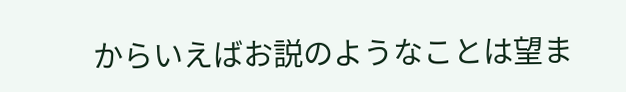からいえばお説のようなことは望ま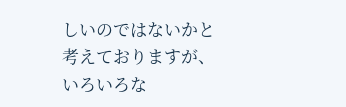しいのではないかと考えておりますが、いろいろな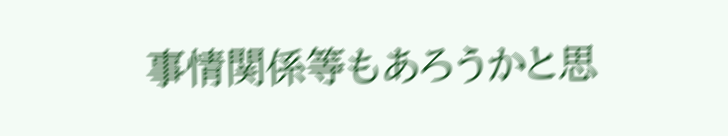事情関係等もあろうかと思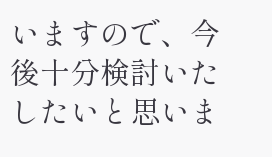いますので、今後十分検討いたしたいと思いま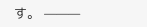す。 ———